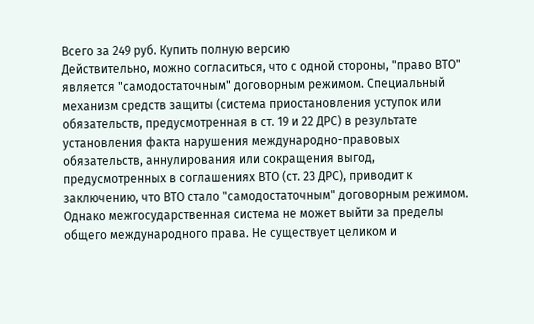Всего за 249 руб. Купить полную версию
Действительно, можно согласиться, что с одной стороны, "право ВТО" является "самодостаточным" договорным режимом. Специальный механизм средств защиты (система приостановления уступок или обязательств, предусмотренная в ст. 19 и 22 ДРС) в результате установления факта нарушения международно-правовых обязательств, аннулирования или сокращения выгод, предусмотренных в соглашениях ВТО (ст. 23 ДРС), приводит к заключению, что ВТО стало "самодостаточным" договорным режимом. Однако межгосударственная система не может выйти за пределы общего международного права. Не существует целиком и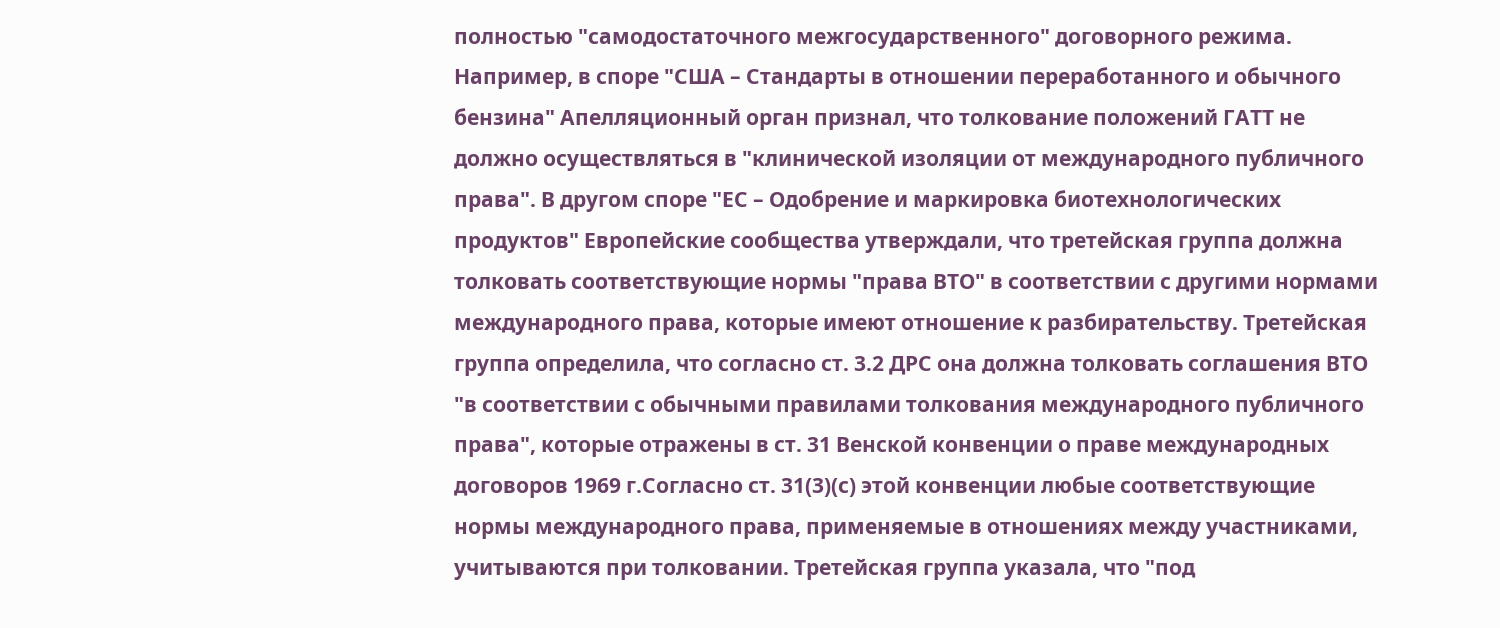полностью "самодостаточного межгосударственного" договорного режима. Например, в споре "США – Стандарты в отношении переработанного и обычного бензина" Апелляционный орган признал, что толкование положений ГАТТ не должно осуществляться в "клинической изоляции от международного публичного права". В другом споре "ЕС – Одобрение и маркировка биотехнологических продуктов" Европейские сообщества утверждали, что третейская группа должна толковать соответствующие нормы "права ВТО" в соответствии с другими нормами международного права, которые имеют отношение к разбирательству. Третейская группа определила, что согласно ст. 3.2 ДРС она должна толковать соглашения ВТО "в соответствии с обычными правилами толкования международного публичного права", которые отражены в ст. 31 Венской конвенции о праве международных договоров 1969 г.Согласно ст. 31(3)(с) этой конвенции любые соответствующие нормы международного права, применяемые в отношениях между участниками, учитываются при толковании. Третейская группа указала, что "под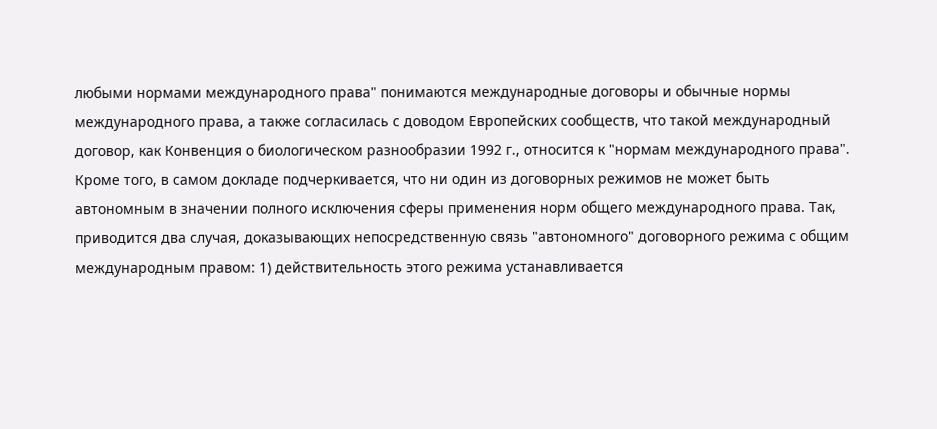любыми нормами международного права" понимаются международные договоры и обычные нормы международного права, а также согласилась с доводом Европейских сообществ, что такой международный договор, как Конвенция о биологическом разнообразии 1992 г., относится к "нормам международного права".
Кроме того, в самом докладе подчеркивается, что ни один из договорных режимов не может быть автономным в значении полного исключения сферы применения норм общего международного права. Так, приводится два случая, доказывающих непосредственную связь "автономного" договорного режима с общим международным правом: 1) действительность этого режима устанавливается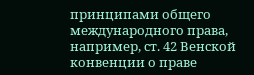принципами общего международного права, например, ст. 42 Венской конвенции о праве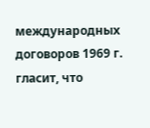международных договоров 1969 г. гласит, что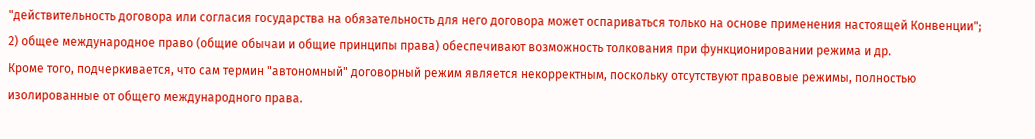"действительность договора или согласия государства на обязательность для него договора может оспариваться только на основе применения настоящей Конвенции"; 2) общее международное право (общие обычаи и общие принципы права) обеспечивают возможность толкования при функционировании режима и др.
Кроме того, подчеркивается, что сам термин "автономный" договорный режим является некорректным, поскольку отсутствуют правовые режимы, полностью изолированные от общего международного права.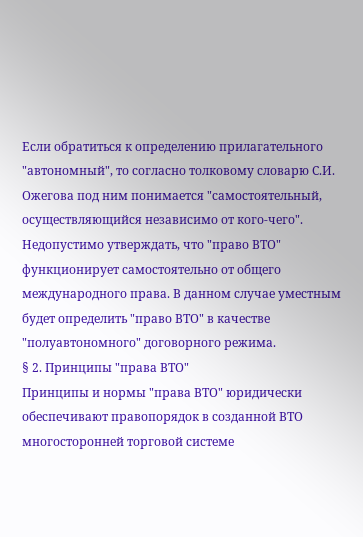Если обратиться к определению прилагательного "автономный", то согласно толковому словарю С.И. Ожегова под ним понимается "самостоятельный, осуществляющийся независимо от кого-чего". Недопустимо утверждать, что "право ВТО" функционирует самостоятельно от общего международного права. В данном случае уместным будет определить "право ВТО" в качестве "полуавтономного" договорного режима.
§ 2. Принципы "права ВТО"
Принципы и нормы "права ВТО" юридически обеспечивают правопорядок в созданной ВТО многосторонней торговой системе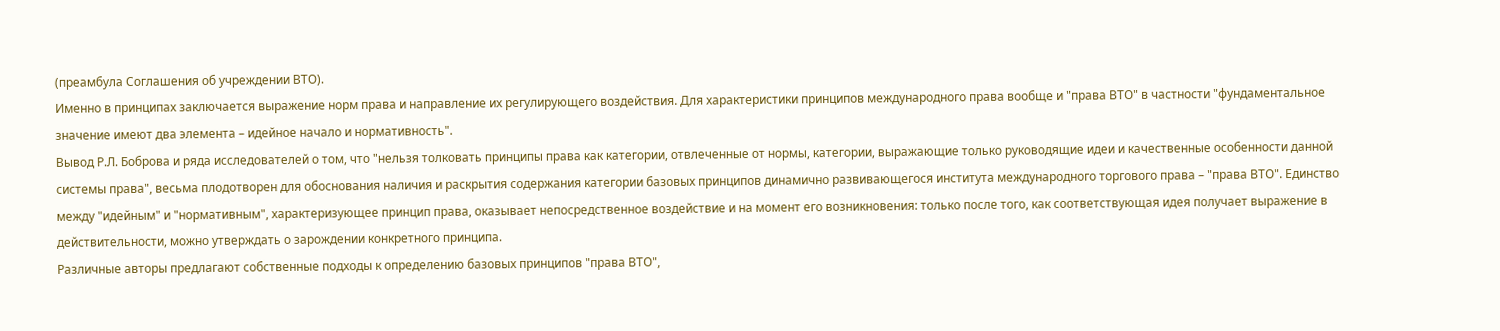(преамбула Соглашения об учреждении ВТО).
Именно в принципах заключается выражение норм права и направление их регулирующего воздействия. Для характеристики принципов международного права вообще и "права ВТО" в частности "фундаментальное значение имеют два элемента – идейное начало и нормативность".
Вывод Р.Л. Боброва и ряда исследователей о том, что "нельзя толковать принципы права как категории, отвлеченные от нормы, категории, выражающие только руководящие идеи и качественные особенности данной системы права", весьма плодотворен для обоснования наличия и раскрытия содержания категории базовых принципов динамично развивающегося института международного торгового права – "права ВТО". Единство между "идейным" и "нормативным", характеризующее принцип права, оказывает непосредственное воздействие и на момент его возникновения: только после того, как соответствующая идея получает выражение в действительности, можно утверждать о зарождении конкретного принципа.
Различные авторы предлагают собственные подходы к определению базовых принципов "права ВТО",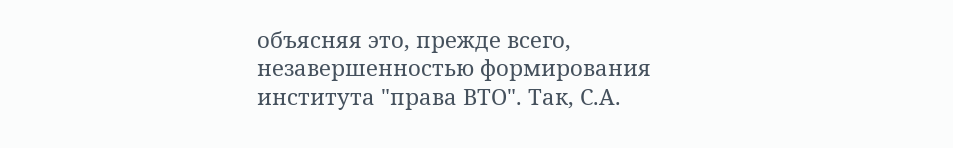объясняя это, прежде всего, незавершенностью формирования института "права ВТО". Так, С.А.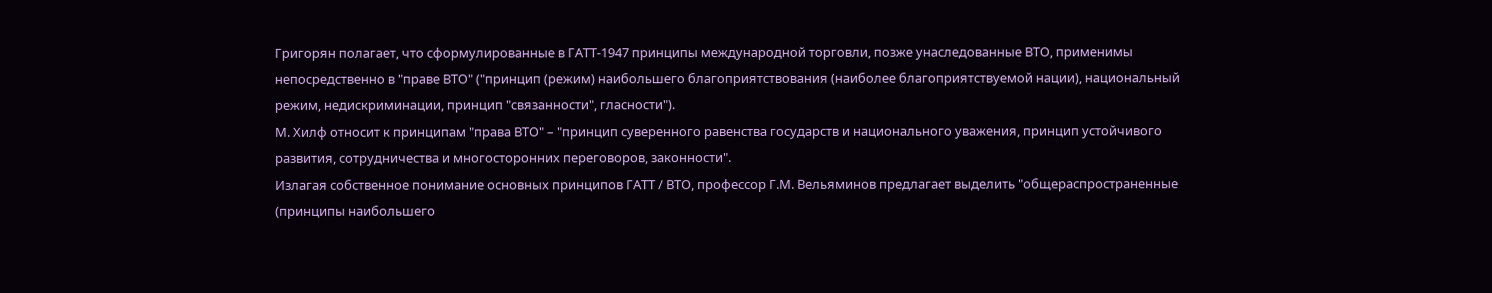Григорян полагает, что сформулированные в ГАТТ-1947 принципы международной торговли, позже унаследованные ВТО, применимы непосредственно в "праве ВТО" ("принцип (режим) наибольшего благоприятствования (наиболее благоприятствуемой нации), национальный режим, недискриминации, принцип "связанности", гласности").
М. Хилф относит к принципам "права ВТО" – "принцип суверенного равенства государств и национального уважения, принцип устойчивого развития, сотрудничества и многосторонних переговоров, законности".
Излагая собственное понимание основных принципов ГАТТ / ВТО, профессор Г.М. Вельяминов предлагает выделить "общераспространенные (принципы наибольшего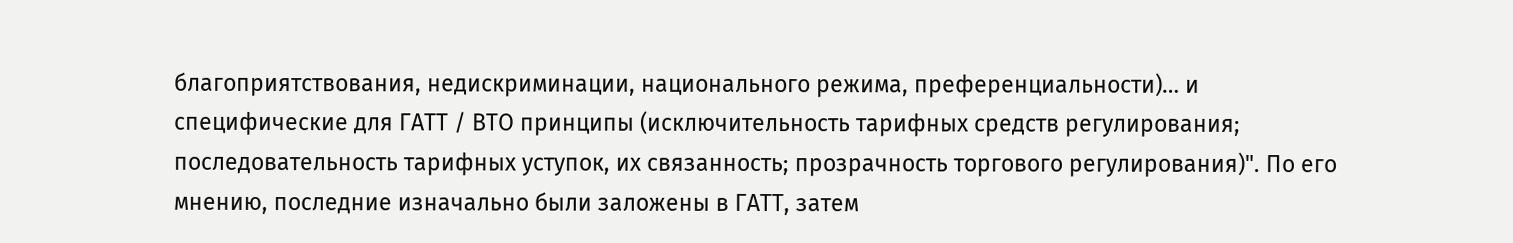благоприятствования, недискриминации, национального режима, преференциальности)… и специфические для ГАТТ / ВТО принципы (исключительность тарифных средств регулирования; последовательность тарифных уступок, их связанность; прозрачность торгового регулирования)". По его мнению, последние изначально были заложены в ГАТТ, затем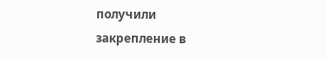получили закрепление в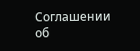Соглашении об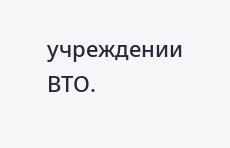учреждении ВТО.